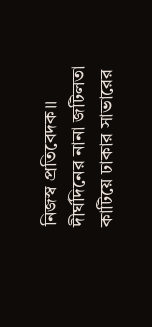নিজস্ব প্রতিবেদক।। দীর্ঘদিনের নানা জটিলতা কাটিয়ে ঢাকার সাভারের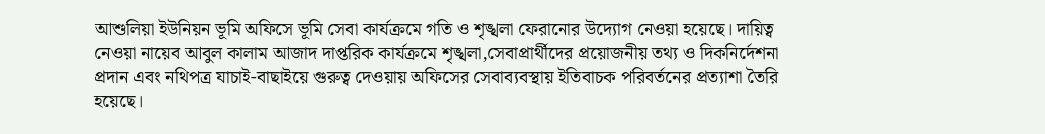আশুলিয়া ইউনিয়ন ভূমি অফিসে ভূমি সেবা কার্যক্রমে গতি ও শৃঙ্খলা ফেরানোর উদ্যোগ নেওয়া হয়েছে। দায়িত্ব নেওয়া নায়েব আবুল কালাম আজাদ দাপ্তরিক কার্যক্রমে শৃঙ্খলা,সেবাপ্রার্থীদের প্রয়োজনীয় তথ্য ও দিকনির্দেশনা প্রদান এবং নথিপত্র যাচাই-বাছাইয়ে গুরুত্ব দেওয়ায় অফিসের সেবাব্যবস্থায় ইতিবাচক পরিবর্তনের প্রত্যাশা তৈরি হয়েছে।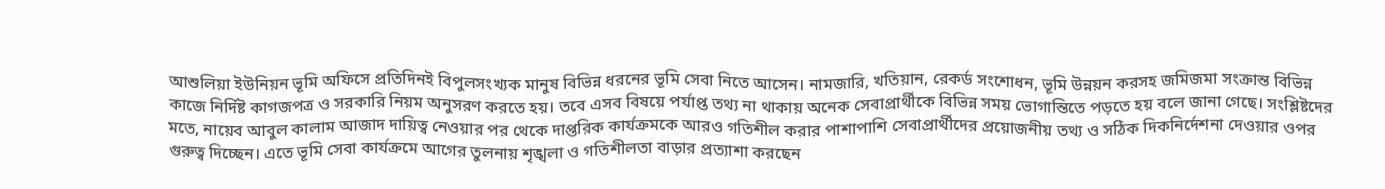আশুলিয়া ইউনিয়ন ভূমি অফিসে প্রতিদিনই বিপুলসংখ্যক মানুষ বিভিন্ন ধরনের ভূমি সেবা নিতে আসেন। নামজারি, খতিয়ান, রেকর্ড সংশোধন, ভূমি উন্নয়ন করসহ জমিজমা সংক্রান্ত বিভিন্ন কাজে নির্দিষ্ট কাগজপত্র ও সরকারি নিয়ম অনুসরণ করতে হয়। তবে এসব বিষয়ে পর্যাপ্ত তথ্য না থাকায় অনেক সেবাপ্রার্থীকে বিভিন্ন সময় ভোগান্তিতে পড়তে হয় বলে জানা গেছে। সংশ্লিষ্টদের মতে, নায়েব আবুল কালাম আজাদ দায়িত্ব নেওয়ার পর থেকে দাপ্তরিক কার্যক্রমকে আরও গতিশীল করার পাশাপাশি সেবাপ্রার্থীদের প্রয়োজনীয় তথ্য ও সঠিক দিকনির্দেশনা দেওয়ার ওপর গুরুত্ব দিচ্ছেন। এতে ভূমি সেবা কার্যক্রমে আগের তুলনায় শৃঙ্খলা ও গতিশীলতা বাড়ার প্রত্যাশা করছেন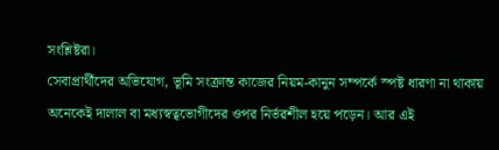সংশ্লিষ্টরা।
সেবাপ্রার্থীদের অভিযোগ, ভূমি সংক্রান্ত কাজের নিয়ম-কানুন সম্পর্কে স্পষ্ট ধারণা না থাকায় অনেকেই দালাল বা মধ্যস্বত্বভোগীদের ওপর নির্ভরশীল হয়ে পড়েন। আর এই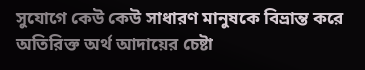সুযোগে কেউ কেউ সাধারণ মানুষকে বিভ্রান্ত করে অতিরিক্ত অর্থ আদায়ের চেষ্টা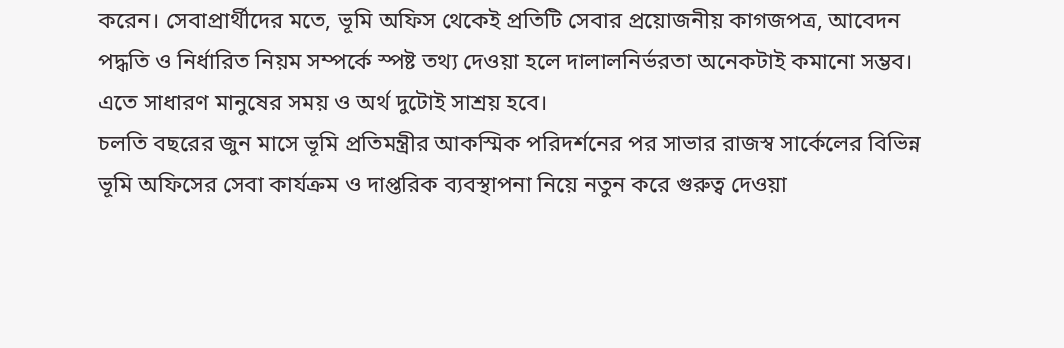করেন। সেবাপ্রার্থীদের মতে, ভূমি অফিস থেকেই প্রতিটি সেবার প্রয়োজনীয় কাগজপত্র, আবেদন পদ্ধতি ও নির্ধারিত নিয়ম সম্পর্কে স্পষ্ট তথ্য দেওয়া হলে দালালনির্ভরতা অনেকটাই কমানো সম্ভব। এতে সাধারণ মানুষের সময় ও অর্থ দুটোই সাশ্রয় হবে।
চলতি বছরের জুন মাসে ভূমি প্রতিমন্ত্রীর আকস্মিক পরিদর্শনের পর সাভার রাজস্ব সার্কেলের বিভিন্ন ভূমি অফিসের সেবা কার্যক্রম ও দাপ্তরিক ব্যবস্থাপনা নিয়ে নতুন করে গুরুত্ব দেওয়া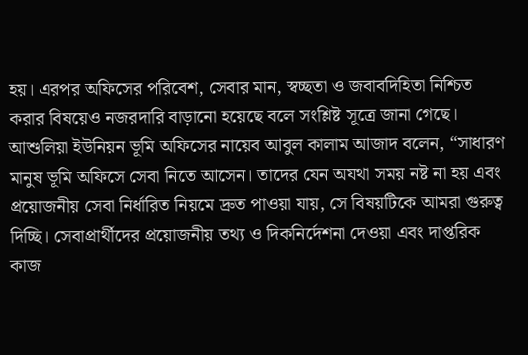হয়। এরপর অফিসের পরিবেশ, সেবার মান, স্বচ্ছতা ও জবাবদিহিতা নিশ্চিত করার বিষয়েও নজরদারি বাড়ানো হয়েছে বলে সংশ্লিষ্ট সূত্রে জানা গেছে।
আশুলিয়া ইউনিয়ন ভূমি অফিসের নায়েব আবুল কালাম আজাদ বলেন, “সাধারণ মানুষ ভূমি অফিসে সেবা নিতে আসেন। তাদের যেন অযথা সময় নষ্ট না হয় এবং প্রয়োজনীয় সেবা নির্ধারিত নিয়মে দ্রুত পাওয়া যায়, সে বিষয়টিকে আমরা গুরুত্ব দিচ্ছি। সেবাপ্রার্থীদের প্রয়োজনীয় তথ্য ও দিকনির্দেশনা দেওয়া এবং দাপ্তরিক কাজ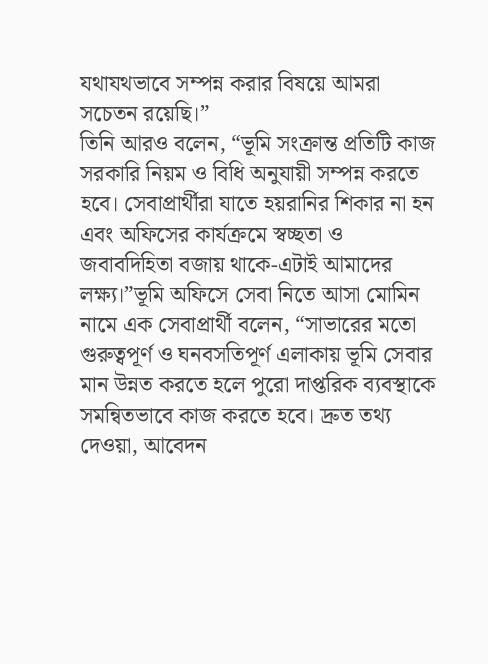যথাযথভাবে সম্পন্ন করার বিষয়ে আমরা সচেতন রয়েছি।”
তিনি আরও বলেন, “ভূমি সংক্রান্ত প্রতিটি কাজ সরকারি নিয়ম ও বিধি অনুযায়ী সম্পন্ন করতে হবে। সেবাপ্রার্থীরা যাতে হয়রানির শিকার না হন এবং অফিসের কার্যক্রমে স্বচ্ছতা ও জবাবদিহিতা বজায় থাকে-এটাই আমাদের লক্ষ্য।”ভূমি অফিসে সেবা নিতে আসা মোমিন নামে এক সেবাপ্রার্থী বলেন, “সাভারের মতো গুরুত্বপূর্ণ ও ঘনবসতিপূর্ণ এলাকায় ভূমি সেবার মান উন্নত করতে হলে পুরো দাপ্তরিক ব্যবস্থাকে সমন্বিতভাবে কাজ করতে হবে। দ্রুত তথ্য দেওয়া, আবেদন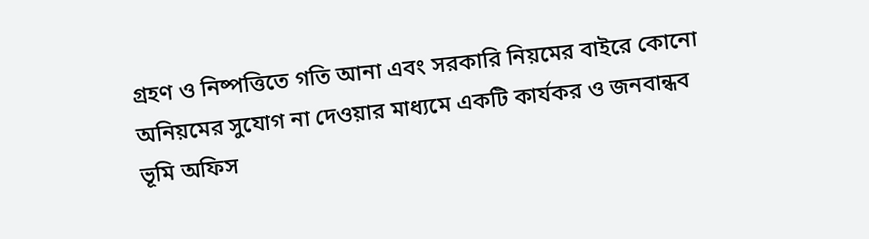গ্রহণ ও নিষ্পত্তিতে গতি আনা এবং সরকারি নিয়মের বাইরে কোনো অনিয়মের সুযোগ না দেওয়ার মাধ্যমে একটি কার্যকর ও জনবান্ধব ভূমি অফিস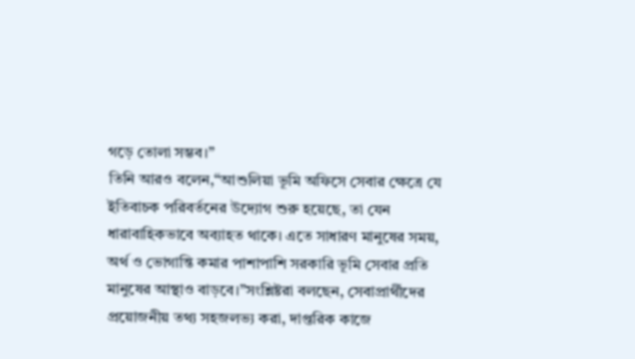গড়ে তোলা সম্ভব।”
তিনি আরও বলেন,“আশুলিয়া ভূমি অফিসে সেবার ক্ষেত্রে যে ইতিবাচক পরিবর্তনের উদ্যোগ শুরু হয়েছে, তা যেন ধারাবাহিকভাবে অব্যাহত থাকে। এতে সাধারণ মানুষের সময়, অর্থ ও ভোগান্তি কমার পাশাপাশি সরকারি ভূমি সেবার প্রতি মানুষের আস্থাও বাড়বে।”সংশ্লিষ্টরা বলছেন, সেবাপ্রার্থীদের প্রয়োজনীয় তথ্য সহজলভ্য করা, দাপ্তরিক কাজে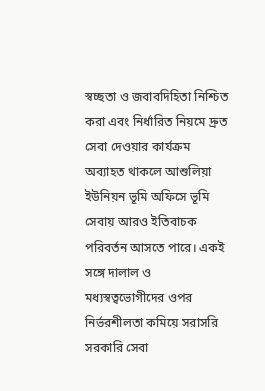স্বচ্ছতা ও জবাবদিহিতা নিশ্চিত করা এবং নির্ধারিত নিয়মে দ্রুত সেবা দেওয়ার কার্যক্রম অব্যাহত থাকলে আশুলিয়া ইউনিয়ন ভূমি অফিসে ভূমি সেবায় আরও ইতিবাচক পরিবর্তন আসতে পারে। একই সঙ্গে দালাল ও মধ্যস্বত্বভোগীদের ওপর নির্ভরশীলতা কমিয়ে সরাসরি সরকারি সেবা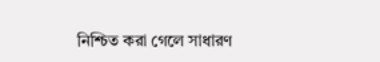নিশ্চিত করা গেলে সাধারণ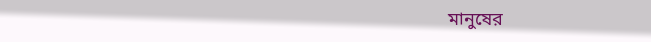মানুষের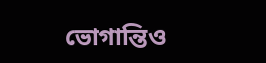ভোগান্তিও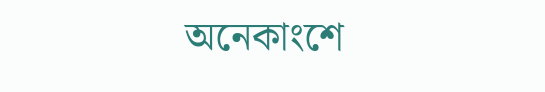অনেকাংশে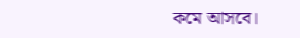কমে আসবে।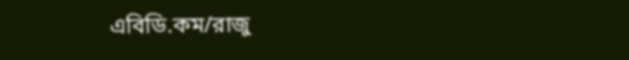এবিডি.কম/রাজু